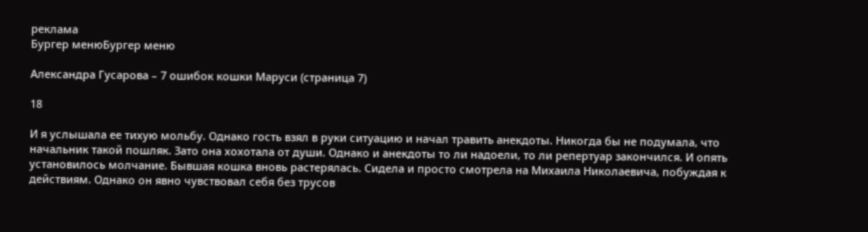реклама
Бургер менюБургер меню

Александра Гусарова – 7 ошибок кошки Маруси (страница 7)

18

И я услышала ее тихую мольбу. Однако гость взял в руки ситуацию и начал травить анекдоты. Никогда бы не подумала, что начальник такой пошляк. Зато она хохотала от души. Однако и анекдоты то ли надоели, то ли репертуар закончился. И опять установилось молчание. Бывшая кошка вновь растерялась. Сидела и просто смотрела на Михаила Николаевича, побуждая к действиям. Однако он явно чувствовал себя без трусов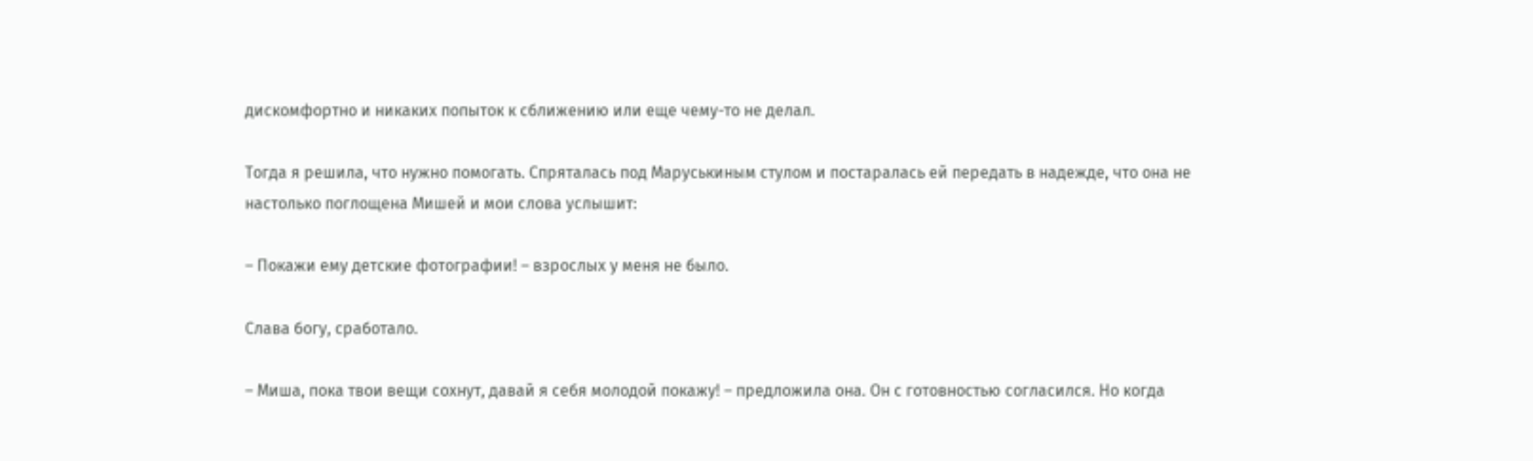дискомфортно и никаких попыток к сближению или еще чему-то не делал.

Тогда я решила, что нужно помогать. Спряталась под Маруськиным стулом и постаралась ей передать в надежде, что она не настолько поглощена Мишей и мои слова услышит:

– Покажи ему детские фотографии! – взрослых у меня не было.

Слава богу, сработало.

– Миша, пока твои вещи сохнут, давай я себя молодой покажу! – предложила она. Он с готовностью согласился. Но когда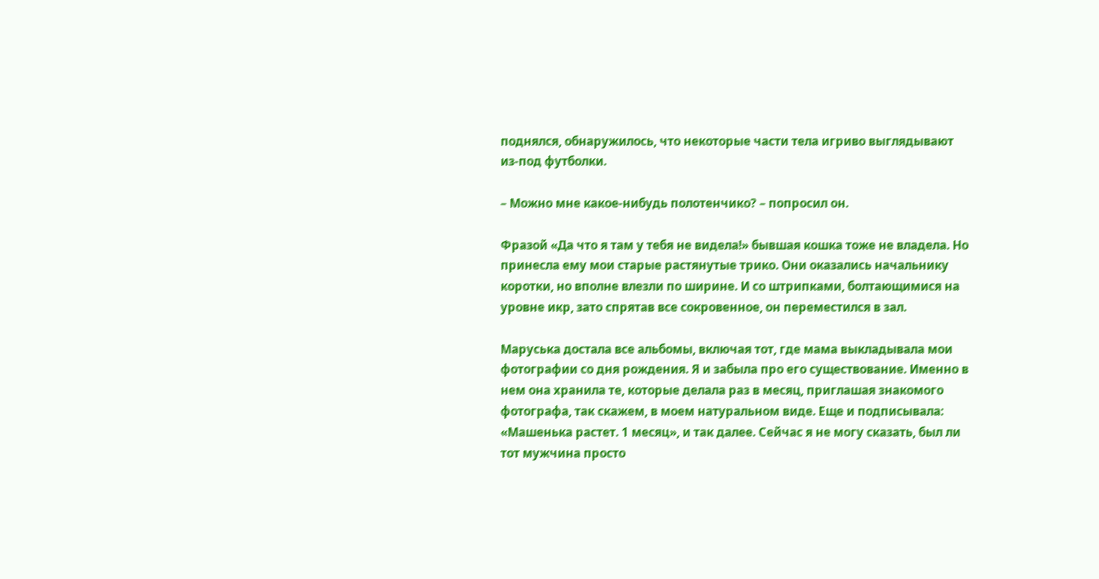поднялся, обнаружилось, что некоторые части тела игриво выглядывают из-под футболки.

– Можно мне какое-нибудь полотенчико? – попросил он.

Фразой «Да что я там у тебя не видела!» бывшая кошка тоже не владела. Но принесла ему мои старые растянутые трико. Они оказались начальнику коротки, но вполне влезли по ширине. И со штрипками, болтающимися на уровне икр, зато спрятав все сокровенное, он переместился в зал.

Маруська достала все альбомы, включая тот, где мама выкладывала мои фотографии со дня рождения. Я и забыла про его существование. Именно в нем она хранила те, которые делала раз в месяц, приглашая знакомого фотографа, так скажем, в моем натуральном виде. Еще и подписывала: «Машенька растет. 1 месяц», и так далее. Сейчас я не могу сказать, был ли тот мужчина просто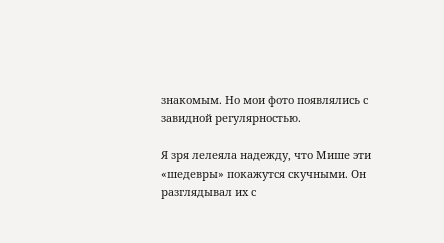знакомым. Но мои фото появлялись с завидной регулярностью.

Я зря лелеяла надежду, что Мише эти «шедевры» покажутся скучными. Он разглядывал их с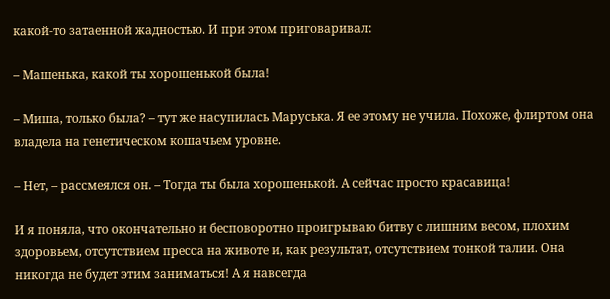какой-то затаенной жадностью. И при этом приговаривал:

– Машенька, какой ты хорошенькой была!

– Миша, только была? – тут же насупилась Маруська. Я ее этому не учила. Похоже, флиртом она владела на генетическом кошачьем уровне.

– Нет, – рассмеялся он. – Тогда ты была хорошенькой. А сейчас просто красавица!

И я поняла, что окончательно и бесповоротно проигрываю битву с лишним весом, плохим здоровьем, отсутствием пресса на животе и, как результат, отсутствием тонкой талии. Она никогда не будет этим заниматься! А я навсегда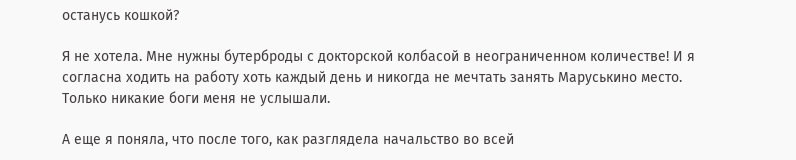останусь кошкой?

Я не хотела. Мне нужны бутерброды с докторской колбасой в неограниченном количестве! И я согласна ходить на работу хоть каждый день и никогда не мечтать занять Маруськино место. Только никакие боги меня не услышали.

А еще я поняла, что после того, как разглядела начальство во всей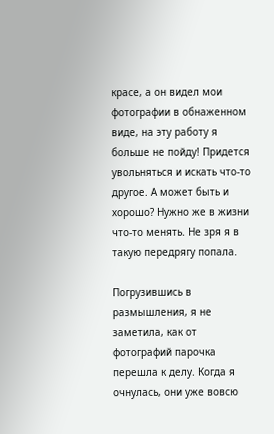красе, а он видел мои фотографии в обнаженном виде, на эту работу я больше не пойду! Придется увольняться и искать что-то другое. А может быть и хорошо? Нужно же в жизни что-то менять. Не зря я в такую передрягу попала.

Погрузившись в размышления, я не заметила, как от фотографий парочка перешла к делу. Когда я очнулась, они уже вовсю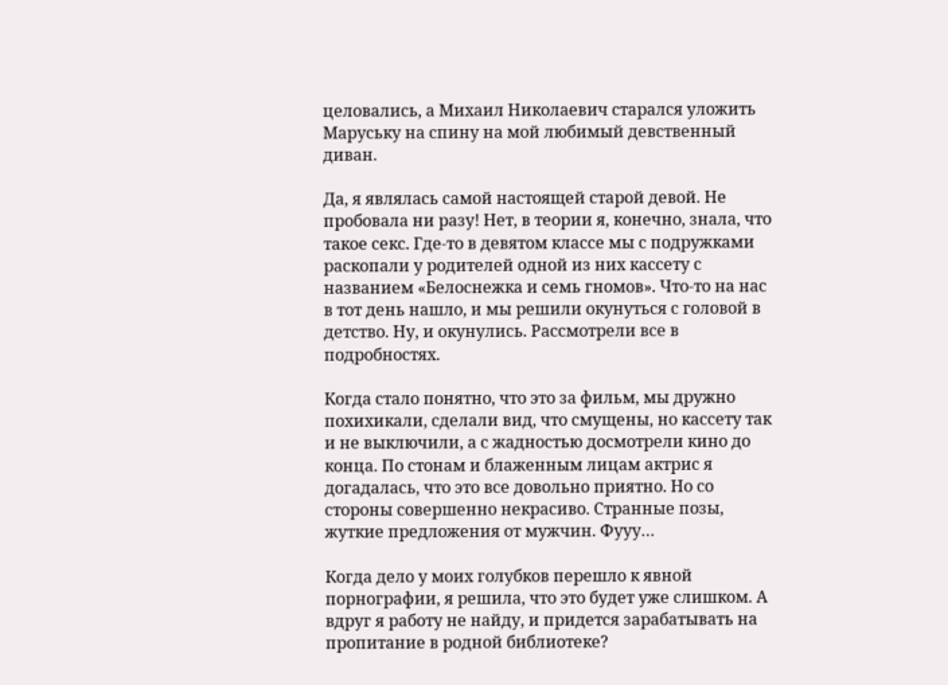целовались, а Михаил Николаевич старался уложить Маруську на спину на мой любимый девственный диван.

Да, я являлась самой настоящей старой девой. Не пробовала ни разу! Нет, в теории я, конечно, знала, что такое секс. Где-то в девятом классе мы с подружками раскопали у родителей одной из них кассету с названием «Белоснежка и семь гномов». Что-то на нас в тот день нашло, и мы решили окунуться с головой в детство. Ну, и окунулись. Рассмотрели все в подробностях.

Когда стало понятно, что это за фильм, мы дружно похихикали, сделали вид, что смущены, но кассету так и не выключили, а с жадностью досмотрели кино до конца. По стонам и блаженным лицам актрис я догадалась, что это все довольно приятно. Но со стороны совершенно некрасиво. Странные позы, жуткие предложения от мужчин. Фууу…

Когда дело у моих голубков перешло к явной порнографии, я решила, что это будет уже слишком. А вдруг я работу не найду, и придется зарабатывать на пропитание в родной библиотеке?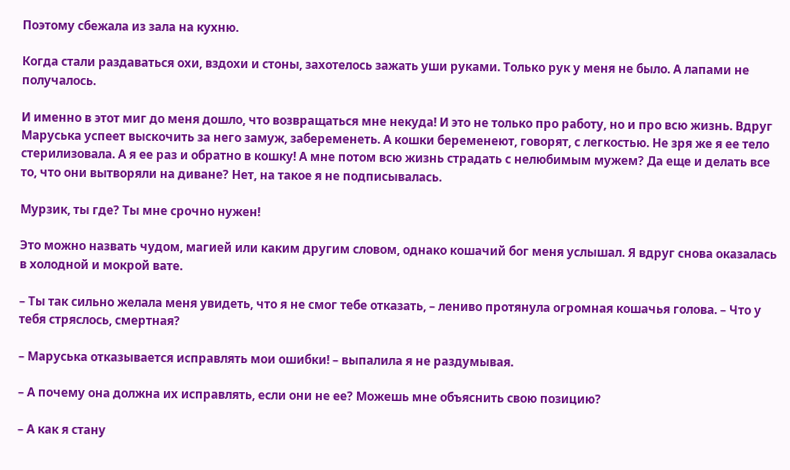Поэтому сбежала из зала на кухню.

Когда стали раздаваться охи, вздохи и стоны, захотелось зажать уши руками. Только рук у меня не было. А лапами не получалось.

И именно в этот миг до меня дошло, что возвращаться мне некуда! И это не только про работу, но и про всю жизнь. Вдруг Маруська успеет выскочить за него замуж, забеременеть. А кошки беременеют, говорят, с легкостью. Не зря же я ее тело стерилизовала. А я ее раз и обратно в кошку! А мне потом всю жизнь страдать с нелюбимым мужем? Да еще и делать все то, что они вытворяли на диване? Нет, на такое я не подписывалась.

Мурзик, ты где? Ты мне срочно нужен!

Это можно назвать чудом, магией или каким другим словом, однако кошачий бог меня услышал. Я вдруг снова оказалась в холодной и мокрой вате.

– Ты так сильно желала меня увидеть, что я не смог тебе отказать, – лениво протянула огромная кошачья голова. – Что у тебя стряслось, смертная?

– Маруська отказывается исправлять мои ошибки! – выпалила я не раздумывая.

– А почему она должна их исправлять, если они не ее? Можешь мне объяснить свою позицию?

– А как я стану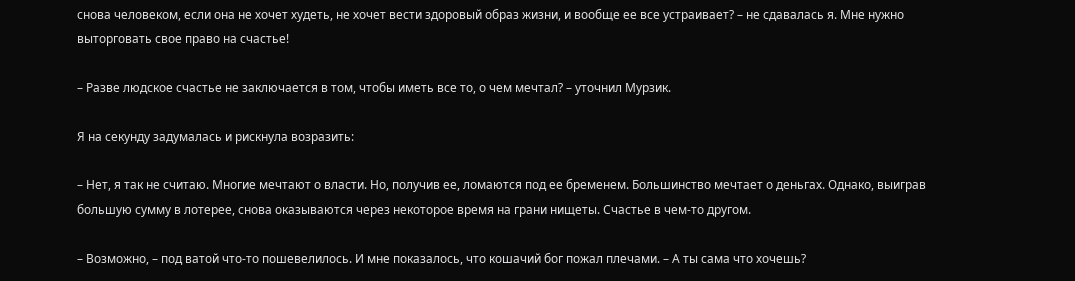снова человеком, если она не хочет худеть, не хочет вести здоровый образ жизни, и вообще ее все устраивает? – не сдавалась я. Мне нужно выторговать свое право на счастье!

– Разве людское счастье не заключается в том, чтобы иметь все то, о чем мечтал? – уточнил Мурзик.

Я на секунду задумалась и рискнула возразить:

– Нет, я так не считаю. Многие мечтают о власти. Но, получив ее, ломаются под ее бременем. Большинство мечтает о деньгах. Однако, выиграв большую сумму в лотерее, снова оказываются через некоторое время на грани нищеты. Счастье в чем-то другом.

– Возможно, – под ватой что-то пошевелилось. И мне показалось, что кошачий бог пожал плечами. – А ты сама что хочешь?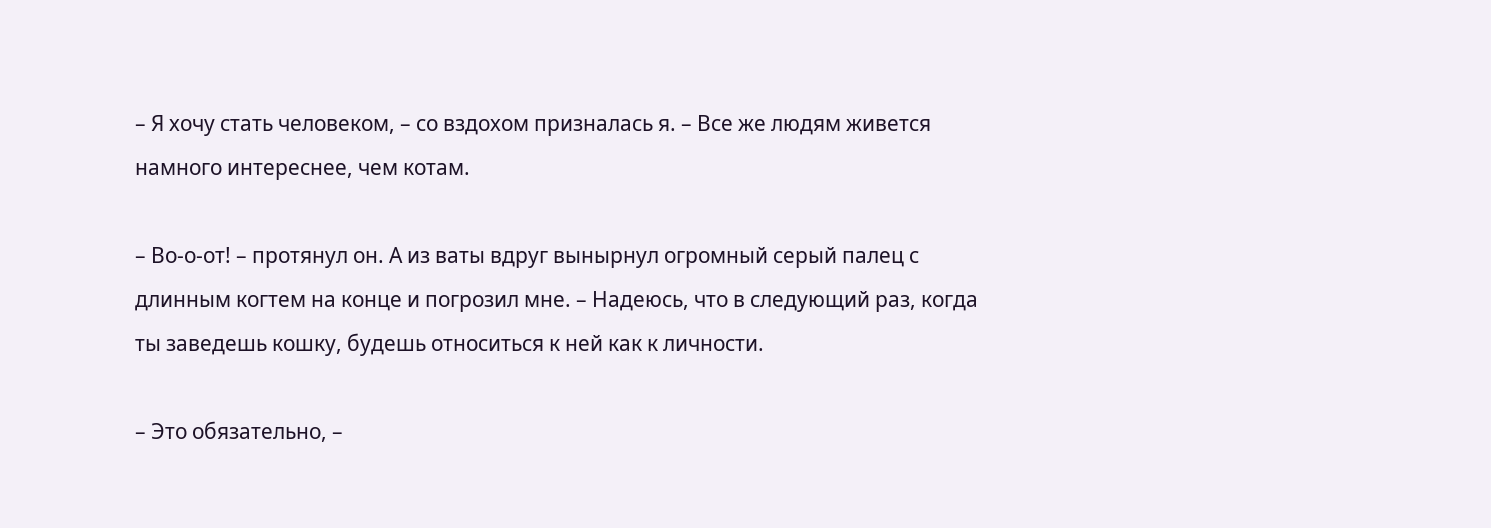– Я хочу стать человеком, – со вздохом призналась я. – Все же людям живется намного интереснее, чем котам.

– Во-о-от! – протянул он. А из ваты вдруг вынырнул огромный серый палец с длинным когтем на конце и погрозил мне. – Надеюсь, что в следующий раз, когда ты заведешь кошку, будешь относиться к ней как к личности.

– Это обязательно, –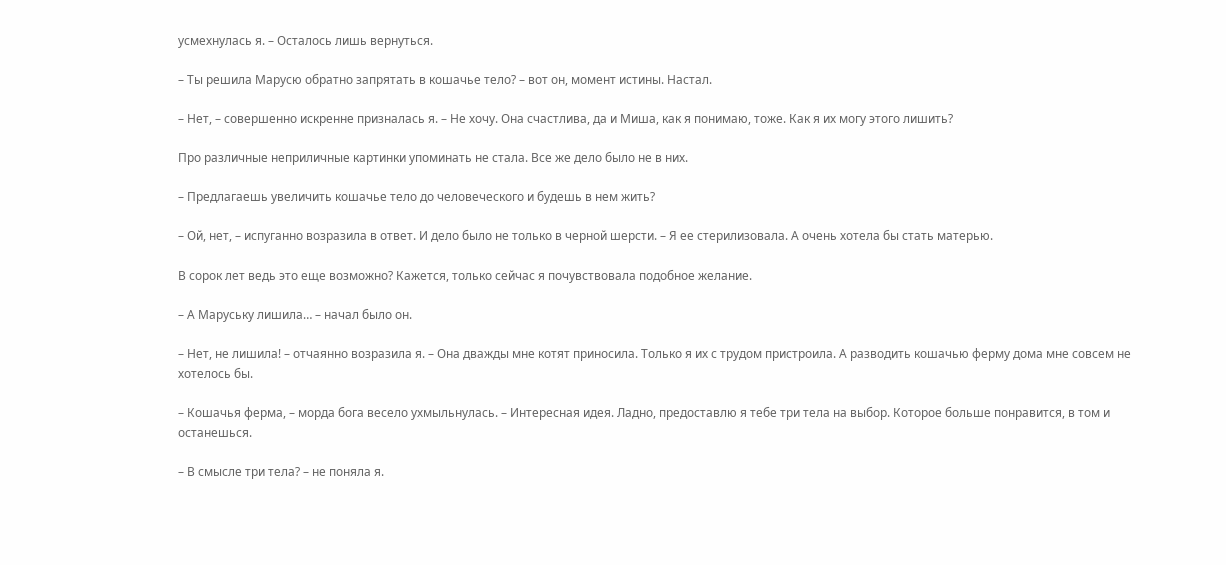усмехнулась я. – Осталось лишь вернуться.

– Ты решила Марусю обратно запрятать в кошачье тело? – вот он, момент истины. Настал.

– Нет, – совершенно искренне призналась я. – Не хочу. Она счастлива, да и Миша, как я понимаю, тоже. Как я их могу этого лишить?

Про различные неприличные картинки упоминать не стала. Все же дело было не в них.

– Предлагаешь увеличить кошачье тело до человеческого и будешь в нем жить?

– Ой, нет, – испуганно возразила в ответ. И дело было не только в черной шерсти. – Я ее стерилизовала. А очень хотела бы стать матерью.

В сорок лет ведь это еще возможно? Кажется, только сейчас я почувствовала подобное желание.

– А Маруську лишила… – начал было он.

– Нет, не лишила! – отчаянно возразила я. – Она дважды мне котят приносила. Только я их с трудом пристроила. А разводить кошачью ферму дома мне совсем не хотелось бы.

– Кошачья ферма, – морда бога весело ухмыльнулась. – Интересная идея. Ладно, предоставлю я тебе три тела на выбор. Которое больше понравится, в том и останешься.

– В смысле три тела? – не поняла я.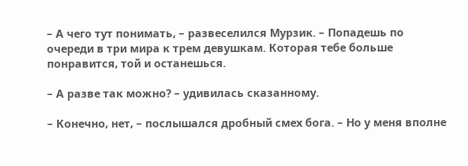– А чего тут понимать, – развеселился Мурзик. – Попадешь по очереди в три мира к трем девушкам. Которая тебе больше понравится, той и останешься.

– А разве так можно? – удивилась сказанному.

– Конечно, нет, – послышался дробный смех бога. – Но у меня вполне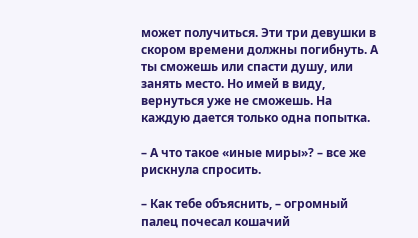может получиться. Эти три девушки в скором времени должны погибнуть. А ты сможешь или спасти душу, или занять место. Но имей в виду, вернуться уже не сможешь. На каждую дается только одна попытка.

– А что такое «иные миры»? – все же рискнула спросить.

– Как тебе объяснить, – огромный палец почесал кошачий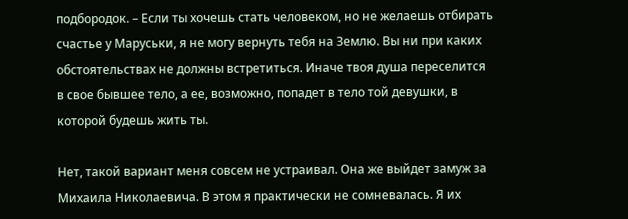подбородок. – Если ты хочешь стать человеком, но не желаешь отбирать счастье у Маруськи, я не могу вернуть тебя на Землю. Вы ни при каких обстоятельствах не должны встретиться. Иначе твоя душа переселится в свое бывшее тело, а ее, возможно, попадет в тело той девушки, в которой будешь жить ты.

Нет, такой вариант меня совсем не устраивал. Она же выйдет замуж за Михаила Николаевича. В этом я практически не сомневалась. Я их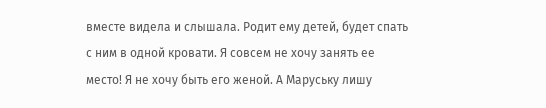вместе видела и слышала. Родит ему детей, будет спать с ним в одной кровати. Я совсем не хочу занять ее место! Я не хочу быть его женой. А Маруську лишу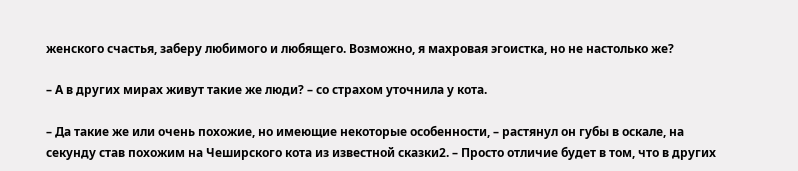женского счастья, заберу любимого и любящего. Возможно, я махровая эгоистка, но не настолько же?

– А в других мирах живут такие же люди? – со страхом уточнила у кота.

– Да такие же или очень похожие, но имеющие некоторые особенности, – растянул он губы в оскале, на секунду став похожим на Чеширского кота из известной сказки2. – Просто отличие будет в том, что в других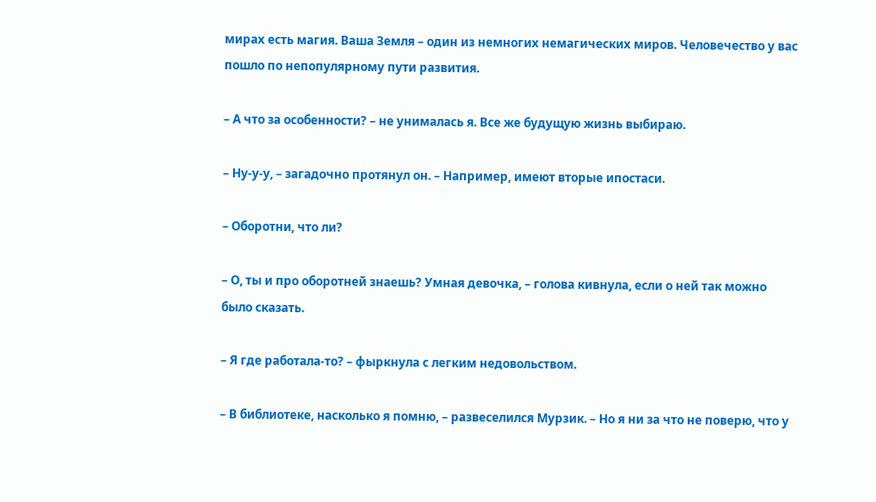мирах есть магия. Ваша Земля – один из немногих немагических миров. Человечество у вас пошло по непопулярному пути развития.

– А что за особенности? – не унималась я. Все же будущую жизнь выбираю.

– Ну-у-у, – загадочно протянул он. – Например, имеют вторые ипостаси.

– Оборотни, что ли?

– О, ты и про оборотней знаешь? Умная девочка, – голова кивнула, если о ней так можно было сказать.

– Я где работала-то? – фыркнула с легким недовольством.

– В библиотеке, насколько я помню, – развеселился Мурзик. – Но я ни за что не поверю, что у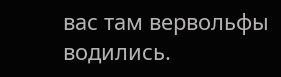вас там вервольфы водились.